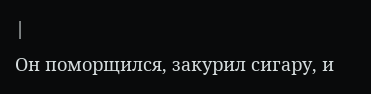|
Он поморщился, закурил сигару, и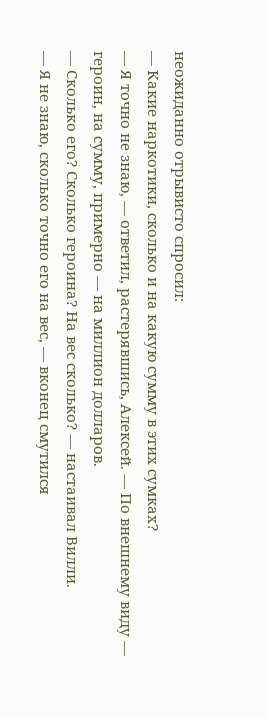неожиданно отрывисто спросил:
— Какие наркотики, сколько и на какую сумму в этих сумках?
— Я точно не знаю, — ответил, растерявшись, Алексей. — По внешнему виду — героин, на сумму, примерно — на миллион долларов.
— Сколько его? Сколько героина? На вес сколько? — настаивал Вилли.
— Я не знаю, сколько точно его на вес, — вконец смутился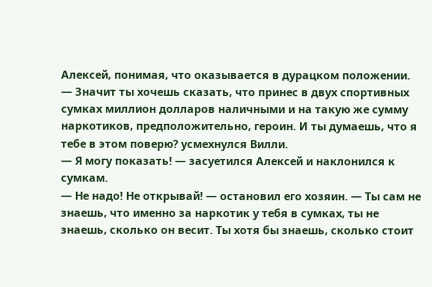Алексей, понимая, что оказывается в дурацком положении.
— Значит ты хочешь сказать, что принес в двух спортивных сумках миллион долларов наличными и на такую же сумму наркотиков, предположительно, героин. И ты думаешь, что я тебе в этом поверю? усмехнулся Вилли.
— Я могу показать! — засуетился Алексей и наклонился к сумкам.
— Не надо! Не открывай! — остановил его хозяин. — Ты сам не знаешь, что именно за наркотик у тебя в сумках, ты не знаешь, сколько он весит. Ты хотя бы знаешь, сколько стоит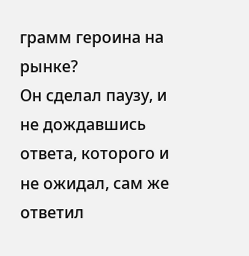грамм героина на рынке?
Он сделал паузу, и не дождавшись ответа, которого и не ожидал, сам же ответил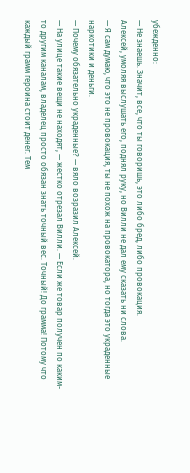убежденно:
— Не знаешь. Значит, все, что ты говоришь, это либо бред, либо провокация.
Алексей, умоляя выслушать его, поднял руку, но Вилли не дал ему сказать ни слова.
— Я сам думаю, что это не провокация, ты не похож на провокатора, но тогда это украденные наркотики и деньги.
— Почему обязательно украденные? — вяло возразил Алексей.
— На улице такие вещи не находят, — жестко отрезал Вилли. — Если же товар получен по каким-то другим каналам, владелец просто обязан знать точный вес. Точный! До грамма! Потому что каждый грамм героина стоит денег. Тем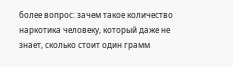более вопрос: зачем такое количество наркотика человеку, который даже не знает, сколько стоит один грамм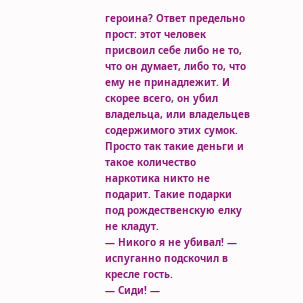героина? Ответ предельно прост: этот человек присвоил себе либо не то, что он думает, либо то, что ему не принадлежит. И скорее всего, он убил владельца, или владельцев содержимого этих сумок. Просто так такие деньги и такое количество наркотика никто не подарит. Такие подарки под рождественскую елку не кладут.
— Никого я не убивал! — испуганно подскочил в кресле гость.
— Сиди! —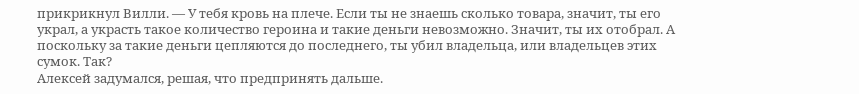прикрикнул Вилли. — У тебя кровь на плече. Если ты не знаешь сколько товара, значит, ты его украл, а украсть такое количество героина и такие деньги невозможно. Значит, ты их отобрал. А поскольку за такие деньги цепляются до последнего, ты убил владельца, или владельцев этих сумок. Так?
Алексей задумался, решая, что предпринять дальше.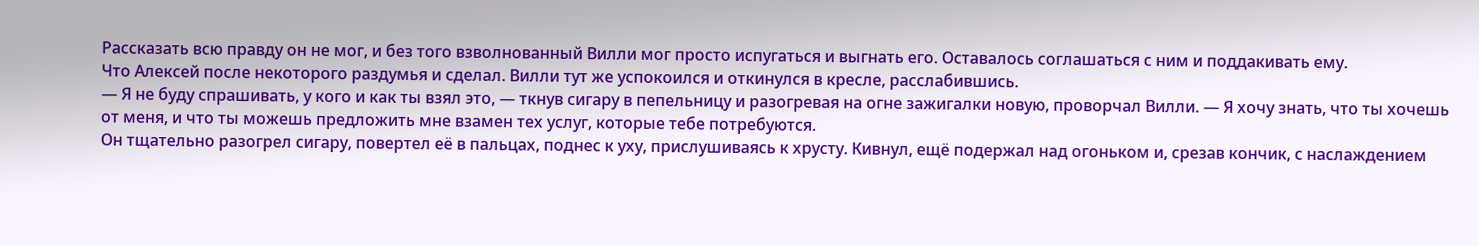Рассказать всю правду он не мог, и без того взволнованный Вилли мог просто испугаться и выгнать его. Оставалось соглашаться с ним и поддакивать ему.
Что Алексей после некоторого раздумья и сделал. Вилли тут же успокоился и откинулся в кресле, расслабившись.
— Я не буду спрашивать, у кого и как ты взял это, — ткнув сигару в пепельницу и разогревая на огне зажигалки новую, проворчал Вилли. — Я хочу знать, что ты хочешь от меня, и что ты можешь предложить мне взамен тех услуг, которые тебе потребуются.
Он тщательно разогрел сигару, повертел её в пальцах, поднес к уху, прислушиваясь к хрусту. Кивнул, ещё подержал над огоньком и, срезав кончик, с наслаждением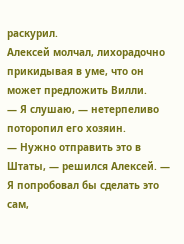раскурил.
Алексей молчал, лихорадочно прикидывая в уме, что он может предложить Вилли.
— Я слушаю, — нетерпеливо поторопил его хозяин.
— Нужно отправить это в Штаты, — решился Алексей. — Я попробовал бы сделать это сам,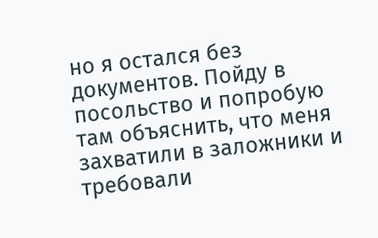но я остался без документов. Пойду в посольство и попробую там объяснить, что меня захватили в заложники и требовали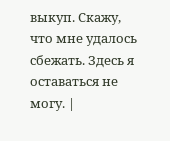выкуп. Скажу, что мне удалось сбежать. Здесь я оставаться не могу. |